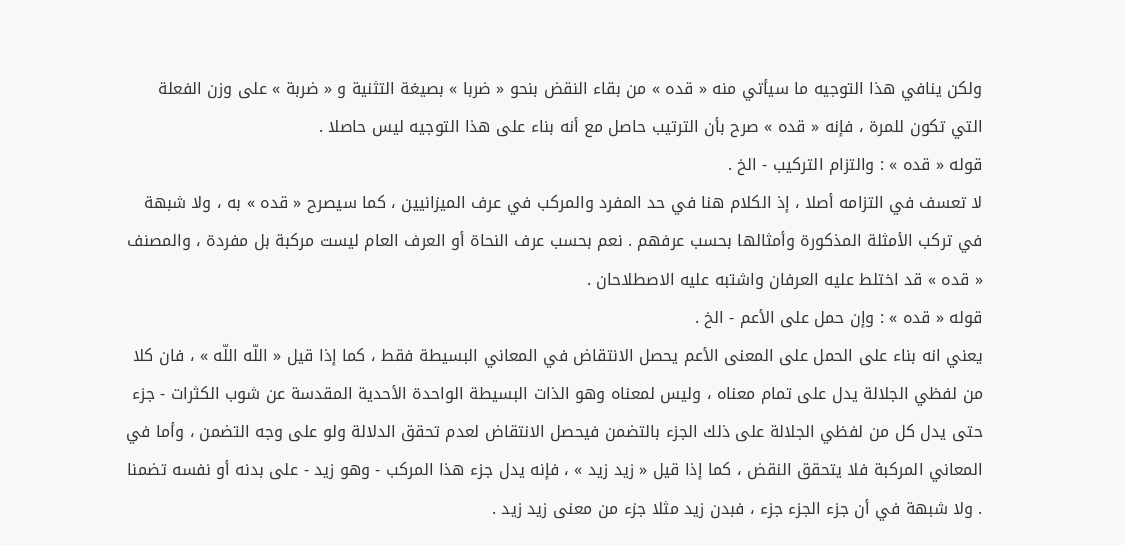ولكن ينافي هذا التوجيه ما سيأتي منه « قده » من بقاء النقض بنحو « ضربا » بصيغة التثنية و « ضربة » على وزن الفعلة التي تكون للمرة ، فإنه « قده » صرح بأن الترتيب حاصل مع أنه بناء على هذا التوجيه ليس حاصلا .
قوله « قده » : والتزام التركيب - الخ .
لا تعسف في التزامه أصلا ، إذ الكلام هنا في حد المفرد والمركب في عرف الميزانيين ، كما سيصرح « قده » به ، ولا شبهة في تركب الأمثلة المذكورة وأمثالها بحسب عرفهم . نعم بحسب عرف النحاة أو العرف العام ليست مركبة بل مفردة ، والمصنف « قده » قد اختلط عليه العرفان واشتبه عليه الاصطلاحان .
قوله « قده » : وإن حمل على الأعم - الخ .
يعني انه بناء على الحمل على المعنى الأعم يحصل الانتقاض في المعاني البسيطة فقط ، كما إذا قيل « اللّه اللّه » ، فان كلا من لفظي الجلالة يدل على تمام معناه ، وليس لمعناه وهو الذات البسيطة الواحدة الأحدية المقدسة عن شوب الكثرات - جزء حتى يدل كل من لفظي الجلالة على ذلك الجزء بالتضمن فيحصل الانتقاض لعدم تحقق الدلالة ولو على وجه التضمن ، وأما في المعاني المركبة فلا يتحقق النقض ، كما إذا قيل « زيد زيد » ، فإنه يدل جزء هذا المركب - وهو زيد - على بدنه أو نفسه تضمنا . ولا شبهة في أن جزء الجزء جزء ، فبدن زيد مثلا جزء من معنى زيد زيد .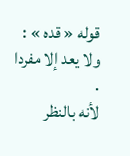قوله « قده » : ولا يعد إلا مفردا .
لأنه بالنظر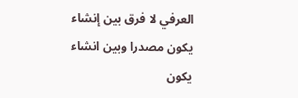العرفي لا فرق بين إنشاء يكون مصدرا وبين انشاء يكون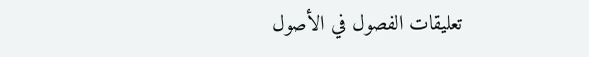تعليقات الفصول في الأصول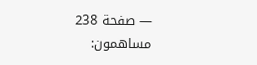— صفحة 238
مساهمون: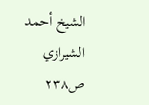الشيخ أحمد الشيرازي
ص٢٣٨